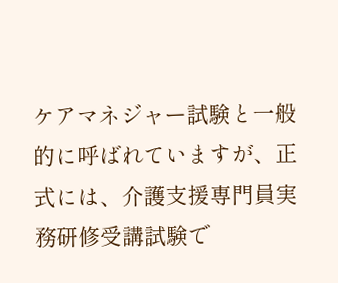ケアマネジャー試験と一般的に呼ばれていますが、正式には、介護支援専門員実務研修受講試験で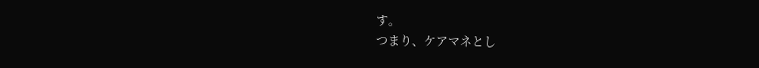す。
つまり、ケアマネとし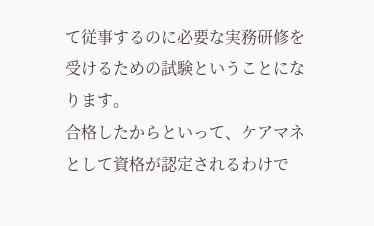て従事するのに必要な実務研修を受けるための試験ということになります。
合格したからといって、ケアマネとして資格が認定されるわけで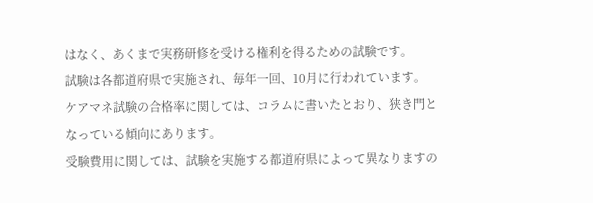はなく、あくまで実務研修を受ける権利を得るための試験です。
試験は各都道府県で実施され、毎年一回、10月に行われています。
ケアマネ試験の合格率に関しては、コラムに書いたとおり、狭き門となっている傾向にあります。
受験費用に関しては、試験を実施する都道府県によって異なりますの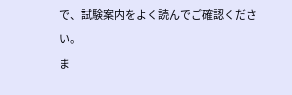で、試験案内をよく読んでご確認ください。
ま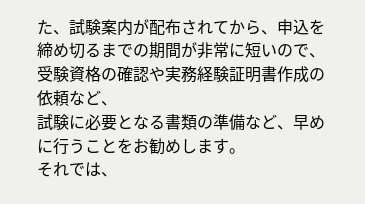た、試験案内が配布されてから、申込を締め切るまでの期間が非常に短いので、受験資格の確認や実務経験証明書作成の依頼など、
試験に必要となる書類の準備など、早めに行うことをお勧めします。
それでは、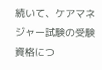続いて、ケアマネジャー試験の受験資格につ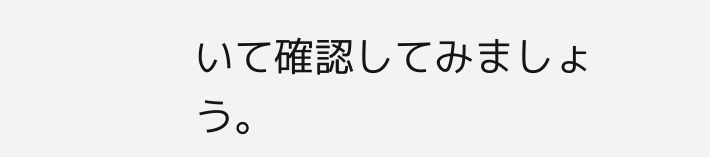いて確認してみましょう。